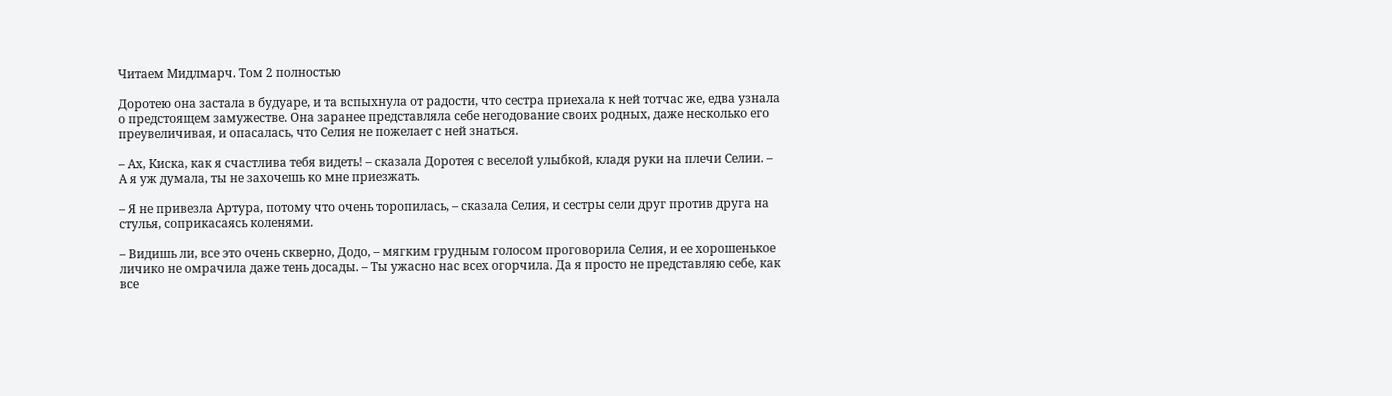Читаем Мидлмарч. Том 2 полностью

Доротею она застала в будуаре, и та вспыхнула от радости, что сестра приехала к ней тотчас же, едва узнала о предстоящем замужестве. Она заранее представляла себе негодование своих родных, даже несколько его преувеличивая, и опасалась, что Селия не пожелает с ней знаться.

– Ах, Киска, как я счастлива тебя видеть! – сказала Доротея с веселой улыбкой, кладя руки на плечи Селии. – А я уж думала, ты не захочешь ко мне приезжать.

– Я не привезла Артура, потому что очень торопилась, – сказала Селия, и сестры сели друг против друга на стулья, соприкасаясь коленями.

– Видишь ли, все это очень скверно, Додо, – мягким грудным голосом проговорила Селия, и ее хорошенькое личико не омрачила даже тень досады. – Ты ужасно нас всех огорчила. Да я просто не представляю себе, как все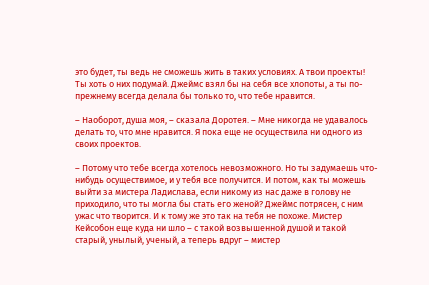это будет, ты ведь не сможешь жить в таких условиях. А твои проекты! Ты хоть о них подумай. Джеймс взял бы на себя все хлопоты, а ты по-прежнему всегда делала бы только то, что тебе нравится.

– Наоборот, душа моя, – сказала Доротея. – Мне никогда не удавалось делать то, что мне нравится. Я пока еще не осуществила ни одного из своих проектов.

– Потому что тебе всегда хотелось невозможного. Но ты задумаешь что-нибудь осуществимое, и у тебя все получится. И потом, как ты можешь выйти за мистера Ладислава, если никому из нас даже в голову не приходило, что ты могла бы стать его женой? Джеймс потрясен, с ним ужас что творится. И к тому же это так на тебя не похоже. Мистер Кейсобон еще куда ни шло – с такой возвышенной душой и такой старый, унылый, ученый, а теперь вдруг – мистер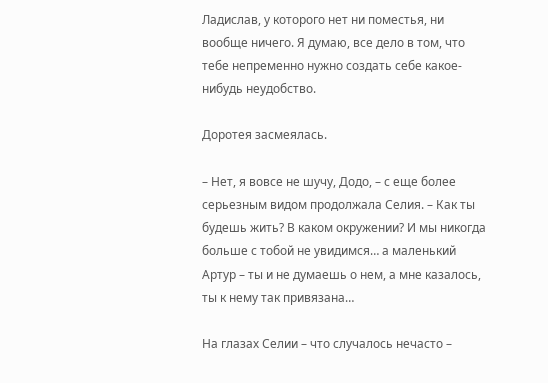Ладислав, у которого нет ни поместья, ни вообще ничего. Я думаю, все дело в том, что тебе непременно нужно создать себе какое-нибудь неудобство.

Доротея засмеялась.

– Нет, я вовсе не шучу, Додо, – с еще более серьезным видом продолжала Селия. – Как ты будешь жить? В каком окружении? И мы никогда больше с тобой не увидимся… а маленький Артур – ты и не думаешь о нем, а мне казалось, ты к нему так привязана…

На глазах Селии – что случалось нечасто –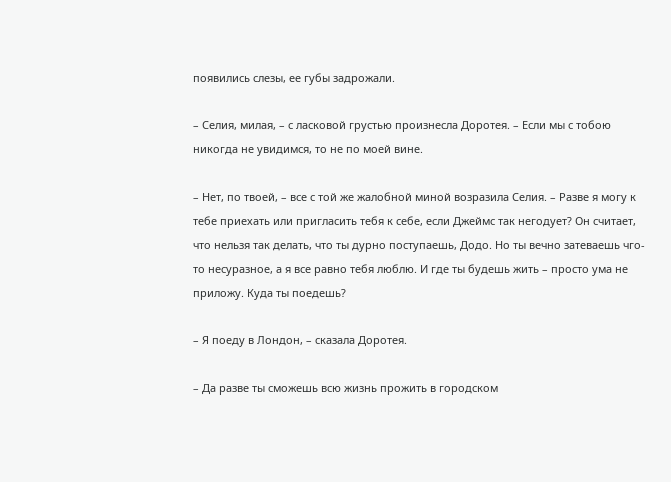появились слезы, ее губы задрожали.

– Селия, милая, – с ласковой грустью произнесла Доротея. – Если мы с тобою никогда не увидимся, то не по моей вине.

– Нет, по твоей, – все с той же жалобной миной возразила Селия. – Разве я могу к тебе приехать или пригласить тебя к себе, если Джеймс так негодует? Он считает, что нельзя так делать, что ты дурно поступаешь, Додо. Но ты вечно затеваешь чго-то несуразное, а я все равно тебя люблю. И где ты будешь жить – просто ума не приложу. Куда ты поедешь?

– Я поеду в Лондон, – сказала Доротея.

– Да разве ты сможешь всю жизнь прожить в городском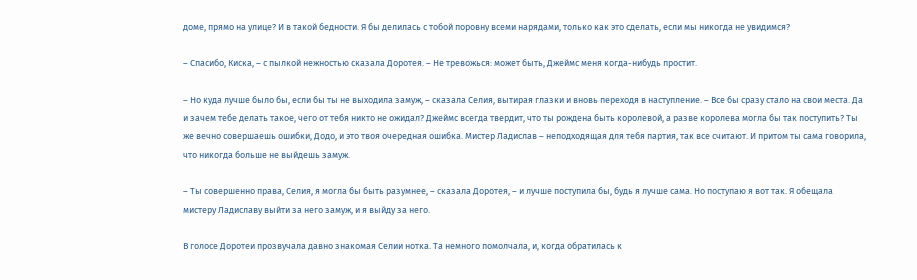доме, прямо на улице? И в такой бедности. Я бы делилась с тобой поровну всеми нарядами, только как это сделать, если мы никогда не увидимся?

– Спасибо, Киска, – с пылкой нежностью сказала Доротея. – Не тревожься: может быть, Джеймс меня когда-нибудь простит.

– Но куда лучше было бы, если бы ты не выходила замуж, – сказала Селия, вытирая глазки и вновь переходя в наступление. – Все бы сразу стало на свои места. Да и зачем тебе делать такое, чего от тебя никто не ожидал? Джеймс всегда твердит, что ты рождена быть королевой, а разве королева могла бы так поступить? Ты же вечно совершаешь ошибки, Додо, и это твоя очередная ошибка. Мистер Ладислав – неподходящая для тебя партия, так все считают. И притом ты сама говорила, что никогда больше не выйдешь замуж.

– Ты совершенно права, Селия, я могла бы быть разумнее, – сказала Доротея, – и лучше поступила бы, будь я лучше сама. Но поступаю я вот так. Я обещала мистеру Ладиславу выйти за него замуж, и я выйду за него.

В голосе Доротеи прозвучала давно знакомая Селии нотка. Та немного помолчала, и, когда обратилась к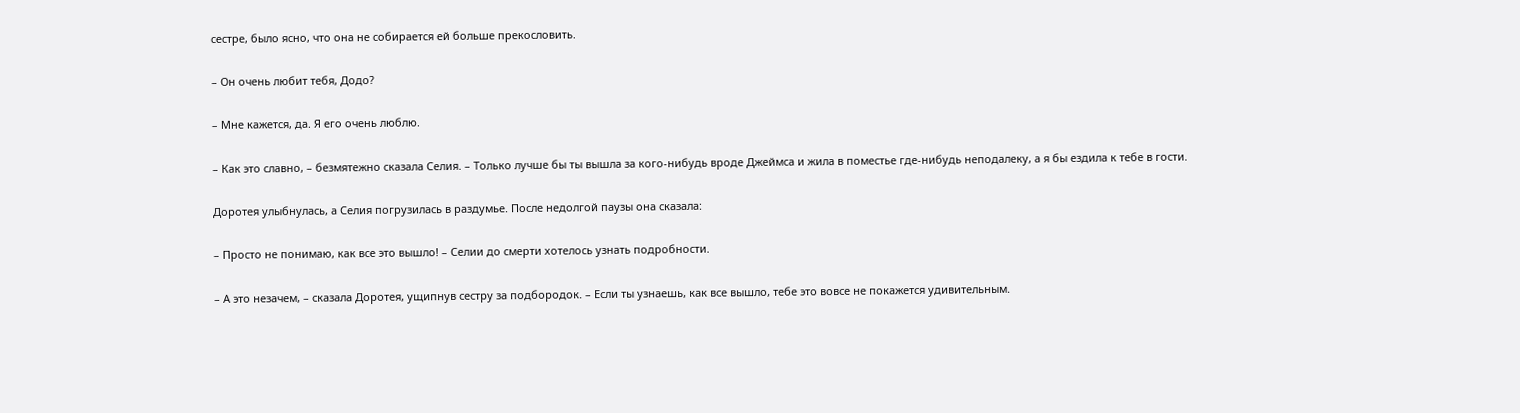сестре, было ясно, что она не собирается ей больше прекословить.

– Он очень любит тебя, Додо?

– Мне кажется, да. Я его очень люблю.

– Как это славно, – безмятежно сказала Селия. – Только лучше бы ты вышла за кого-нибудь вроде Джеймса и жила в поместье где-нибудь неподалеку, а я бы ездила к тебе в гости.

Доротея улыбнулась, а Селия погрузилась в раздумье. После недолгой паузы она сказала:

– Просто не понимаю, как все это вышло! – Селии до смерти хотелось узнать подробности.

– А это незачем, – сказала Доротея, ущипнув сестру за подбородок. – Если ты узнаешь, как все вышло, тебе это вовсе не покажется удивительным.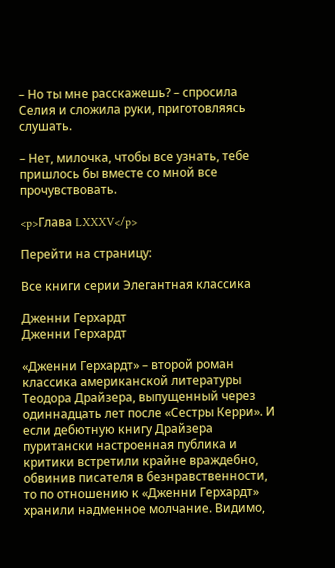– Но ты мне расскажешь? – спросила Селия и сложила руки, приготовляясь слушать.

– Нет, милочка, чтобы все узнать, тебе пришлось бы вместе со мной все прочувствовать.

<p>Глава LXXXV</p>

Перейти на страницу:

Все книги серии Элегантная классика

Дженни Герхардт
Дженни Герхардт

«Дженни Герхардт» – второй роман классика американской литературы Теодора Драйзера, выпущенный через одиннадцать лет после «Сестры Керри». И если дебютную книгу Драйзера пуритански настроенная публика и критики встретили крайне враждебно, обвинив писателя в безнравственности, то по отношению к «Дженни Герхардт» хранили надменное молчание. Видимо,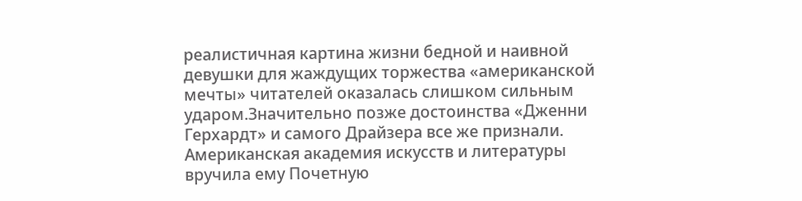реалистичная картина жизни бедной и наивной девушки для жаждущих торжества «американской мечты» читателей оказалась слишком сильным ударом.Значительно позже достоинства «Дженни Герхардт» и самого Драйзера все же признали. Американская академия искусств и литературы вручила ему Почетную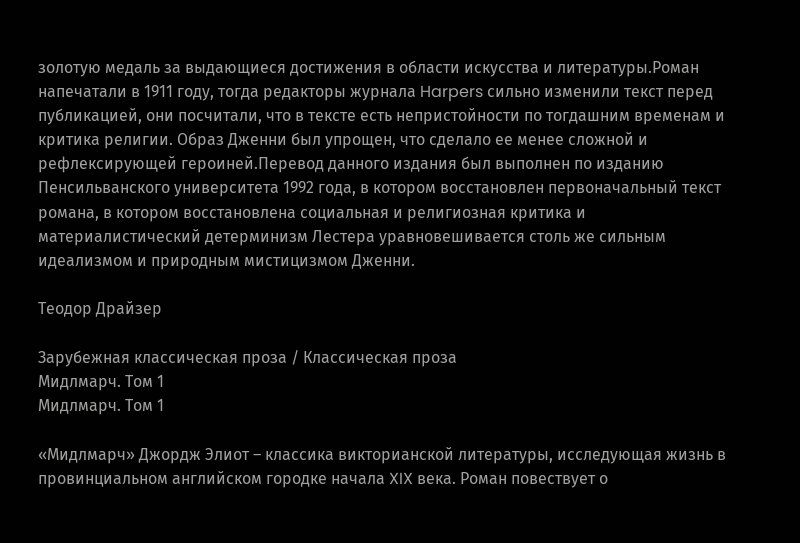золотую медаль за выдающиеся достижения в области искусства и литературы.Роман напечатали в 1911 году, тогда редакторы журнала Harpers сильно изменили текст перед публикацией, они посчитали, что в тексте есть непристойности по тогдашним временам и критика религии. Образ Дженни был упрощен, что сделало ее менее сложной и рефлексирующей героиней.Перевод данного издания был выполнен по изданию Пенсильванского университета 1992 года, в котором восстановлен первоначальный текст романа, в котором восстановлена социальная и религиозная критика и материалистический детерминизм Лестера уравновешивается столь же сильным идеализмом и природным мистицизмом Дженни.

Теодор Драйзер

Зарубежная классическая проза / Классическая проза
Мидлмарч. Том 1
Мидлмарч. Том 1

«Мидлмарч» Джордж Элиот – классика викторианской литературы, исследующая жизнь в провинциальном английском городке начала XIX века. Роман повествует о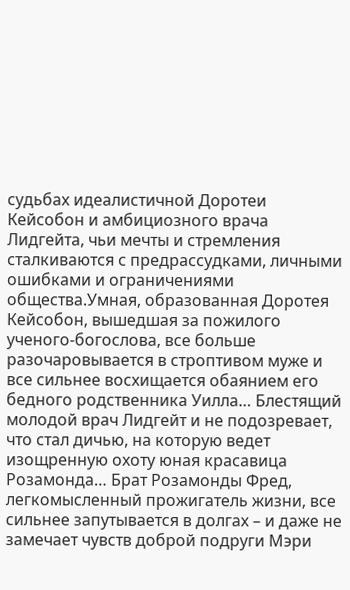судьбах идеалистичной Доротеи Кейсобон и амбициозного врача Лидгейта, чьи мечты и стремления сталкиваются с предрассудками, личными ошибками и ограничениями общества.Умная, образованная Доротея Кейсобон, вышедшая за пожилого ученого-богослова, все больше разочаровывается в строптивом муже и все сильнее восхищается обаянием его бедного родственника Уилла… Блестящий молодой врач Лидгейт и не подозревает, что стал дичью, на которую ведет изощренную охоту юная красавица Розамонда… Брат Розамонды Фред, легкомысленный прожигатель жизни, все сильнее запутывается в долгах – и даже не замечает чувств доброй подруги Мэри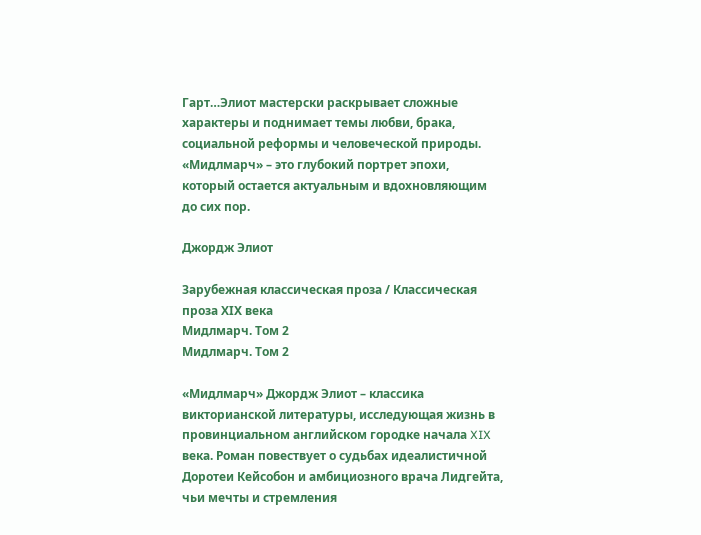Гарт…Элиот мастерски раскрывает сложные характеры и поднимает темы любви, брака, социальной реформы и человеческой природы. «Мидлмарч» – это глубокий портрет эпохи, который остается актуальным и вдохновляющим до сих пор.

Джордж Элиот

Зарубежная классическая проза / Классическая проза ХIX века
Мидлмарч. Том 2
Мидлмарч. Том 2

«Мидлмарч» Джордж Элиот – классика викторианской литературы, исследующая жизнь в провинциальном английском городке начала XIX века. Роман повествует о судьбах идеалистичной Доротеи Кейсобон и амбициозного врача Лидгейта, чьи мечты и стремления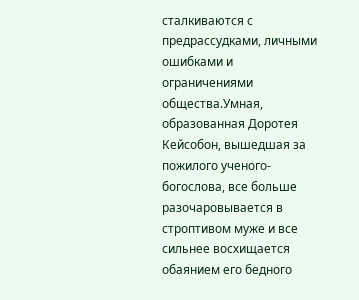сталкиваются с предрассудками, личными ошибками и ограничениями общества.Умная, образованная Доротея Кейсобон, вышедшая за пожилого ученого-богослова, все больше разочаровывается в строптивом муже и все сильнее восхищается обаянием его бедного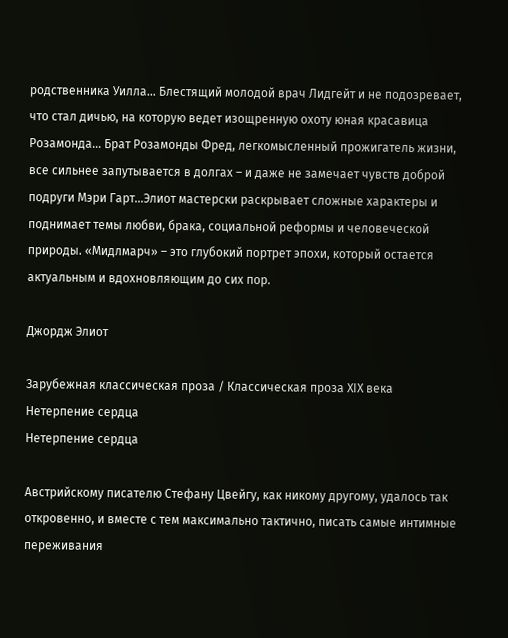родственника Уилла… Блестящий молодой врач Лидгейт и не подозревает, что стал дичью, на которую ведет изощренную охоту юная красавица Розамонда… Брат Розамонды Фред, легкомысленный прожигатель жизни, все сильнее запутывается в долгах – и даже не замечает чувств доброй подруги Мэри Гарт…Элиот мастерски раскрывает сложные характеры и поднимает темы любви, брака, социальной реформы и человеческой природы. «Мидлмарч» – это глубокий портрет эпохи, который остается актуальным и вдохновляющим до сих пор.

Джордж Элиот

Зарубежная классическая проза / Классическая проза ХIX века
Нетерпение сердца
Нетерпение сердца

Австрийскому писателю Стефану Цвейгу, как никому другому, удалось так откровенно, и вместе с тем максимально тактично, писать самые интимные переживания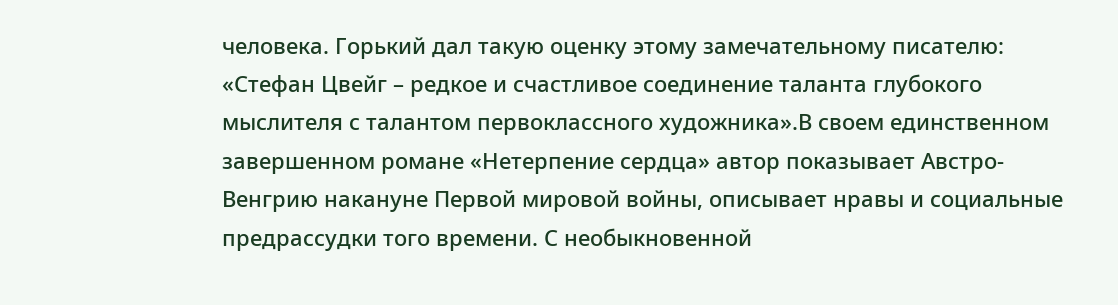человека. Горький дал такую оценку этому замечательному писателю: «Стефан Цвейг – редкое и счастливое соединение таланта глубокого мыслителя с талантом первоклассного художника».В своем единственном завершенном романе «Нетерпение сердца» автор показывает Австро-Венгрию накануне Первой мировой войны, описывает нравы и социальные предрассудки того времени. С необыкновенной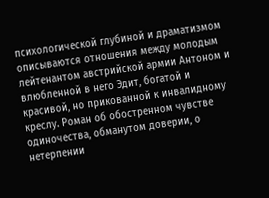психологической глубиной и драматизмом описываются отношения между молодым лейтенантом австрийской армии Антоном и влюбленной в него Эдит, богатой и красивой, но прикованной к инвалидному креслу. Роман об обостренном чувстве одиночества, обманутом доверии, о нетерпении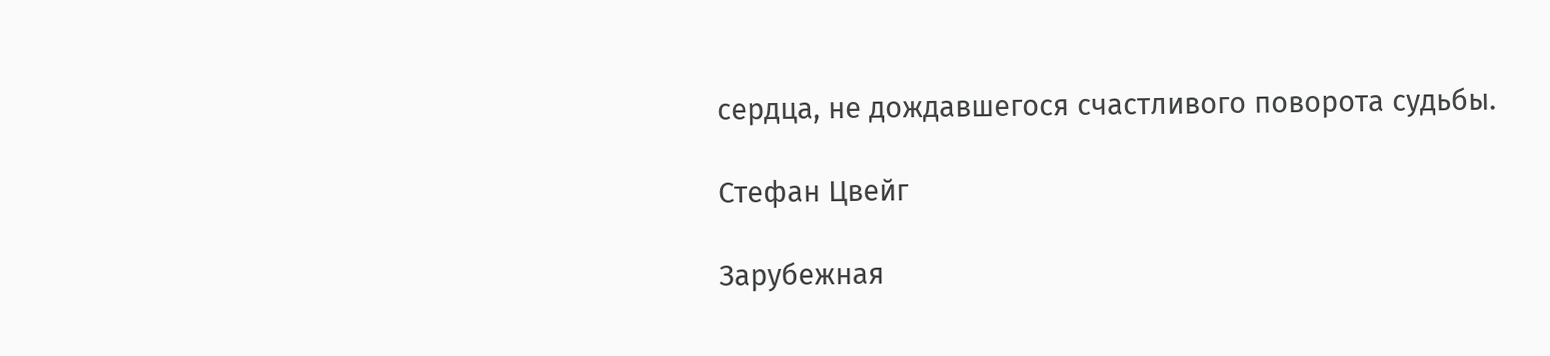сердца, не дождавшегося счастливого поворота судьбы.

Стефан Цвейг

Зарубежная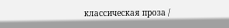классическая проза /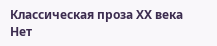Классическая проза ХX века
Нет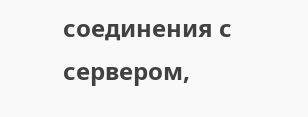соединения с сервером,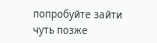попробуйте зайти чуть позже